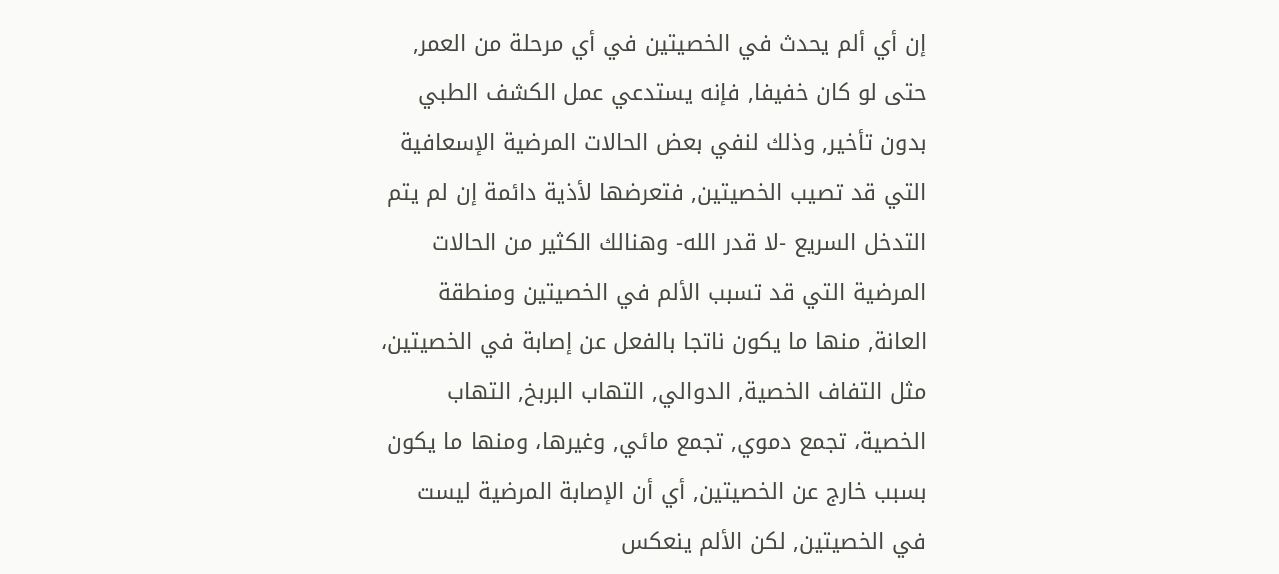إن أي ألم يحدث في الخصيتين في أي مرحلة من العمر, حتى لو كان خفيفا, فإنه يستدعي عمل الكشف الطبي بدون تأخير, وذلك لنفي بعض الحالات المرضية الإسعافية التي قد تصيب الخصيتين, فتعرضها لأذية دائمة إن لم يتم التدخل السريع -لا قدر الله- وهنالك الكثير من الحالات المرضية التي قد تسبب الألم في الخصيتين ومنطقة العانة, منها ما يكون ناتجا بالفعل عن إصابة في الخصيتين، مثل التفاف الخصية, الدوالي, التهاب البربخ, التهاب الخصية، تجمع دموي, تجمع مائي, وغيرها، ومنها ما يكون بسبب خارج عن الخصيتين, أي أن الإصابة المرضية ليست في الخصيتين, لكن الألم ينعكس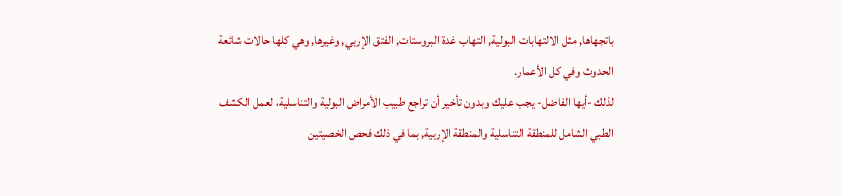باتجهاها, مثل الالتهابات البولية, التهاب غدة البروستات, الفتق الإربي, وغيرها, وهي كلها حالات شائعة الحدوث وفي كل الأعمار.
لذلك -أيها الفاضل- يجب عليك وبدون تأخير أن تراجع طبيب الأمراض البولية والتناسلية، لعمل الكشف الطبي الشامل للمنطقة التناسلية والمنطقة الإربية, بما في ذلك فحص الخصيتين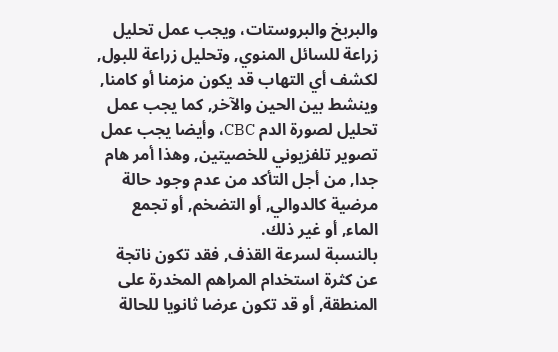والبربخ والبروستات، ويجب عمل تحليل زراعة للسائل المنوي, وتحليل زراعة للبول, لكشف أي التهاب قد يكون مزمنا أو كامنا, وينشط بين الحين والآخر, كما يجب عمل تحليل لصورة الدم CBC، وأيضا يجب عمل تصوير تلفزيوني للخصيتين, وهذا أمر هام جدا, من أجل التأكد من عدم وجود حالة مرضية كالدوالي, أو التضخم, أو تجمع الماء, أو غير ذلك.
بالنسبة لسرعة القذف, فقد تكون ناتجة عن كثرة استخدام المراهم المخدرة على المنطقة, أو قد تكون عرضا ثانويا للحالة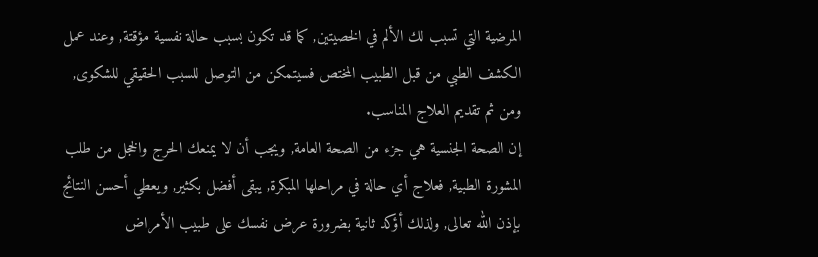المرضية التي تسبب لك الألم في الخصيتين, كما قد تكون بسبب حالة نفسية مؤقتة, وعند عمل الكشف الطبي من قبل الطبيب المختص فسيتمكن من التوصل للسبب الحقيقي للشكوى, ومن ثم تقديم العلاج المناسب.
إن الصحة الجنسية هي جزء من الصحة العامة, ويجب أن لا يمنعك الحرج والخجل من طلب المشورة الطبية, فعلاج أي حالة في مراحلها المبكرة, يبقى أفضل بكثير, ويعطي أحسن النتائج بإذن الله تعالى, ولذلك أؤكد ثانية بضرورة عرض نفسك على طبيب الأمراض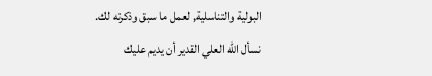البولية والتناسلية, لعمل ما سبق وذكرته لك.
نسأل الله العلي القدير أن يديم عليك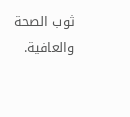ثوب الصحة والعافية.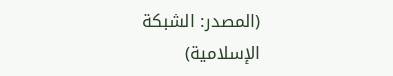(المصدر: الشبكة الإسلامية)